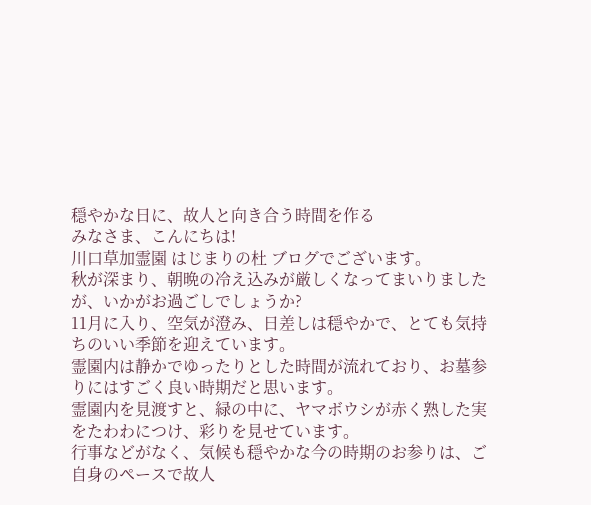穏やかな日に、故人と向き合う時間を作る
みなさま、こんにちは!
川口草加霊園 はじまりの杜 ブログでございます。
秋が深まり、朝晩の冷え込みが厳しくなってまいりましたが、いかがお過ごしでしょうか?
11月に入り、空気が澄み、日差しは穏やかで、とても気持ちのいい季節を迎えています。
霊園内は静かでゆったりとした時間が流れており、お墓参りにはすごく良い時期だと思います。
霊園内を見渡すと、緑の中に、ヤマボウシが赤く熟した実をたわわにつけ、彩りを見せています。
行事などがなく、気候も穏やかな今の時期のお参りは、ご自身のペースで故人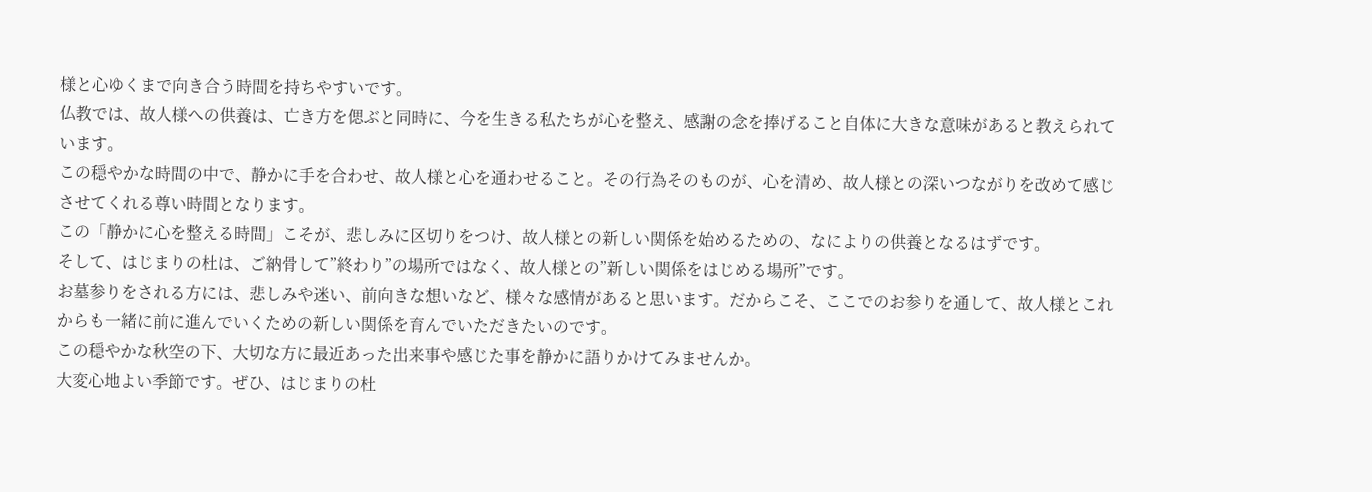様と心ゆくまで向き合う時間を持ちやすいです。
仏教では、故人様への供養は、亡き方を偲ぶと同時に、今を生きる私たちが心を整え、感謝の念を捧げること自体に大きな意味があると教えられています。
この穏やかな時間の中で、静かに手を合わせ、故人様と心を通わせること。その行為そのものが、心を清め、故人様との深いつながりを改めて感じさせてくれる尊い時間となります。
この「静かに心を整える時間」こそが、悲しみに区切りをつけ、故人様との新しい関係を始めるための、なによりの供養となるはずです。
そして、はじまりの杜は、ご納骨して”終わり”の場所ではなく、故人様との”新しい関係をはじめる場所”です。
お墓参りをされる方には、悲しみや迷い、前向きな想いなど、様々な感情があると思います。だからこそ、ここでのお参りを通して、故人様とこれからも一緒に前に進んでいくための新しい関係を育んでいただきたいのです。
この穏やかな秋空の下、大切な方に最近あった出来事や感じた事を静かに語りかけてみませんか。
大変心地よい季節です。ぜひ、はじまりの杜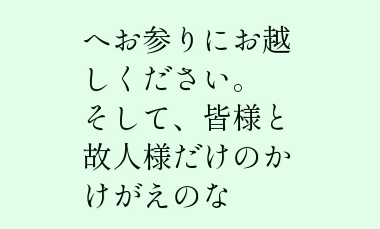へお参りにお越しください。
そして、皆様と故人様だけのかけがえのな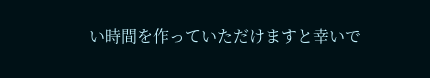い時間を作っていただけますと幸いで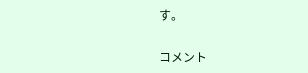す。

コメント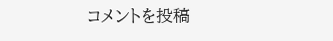コメントを投稿